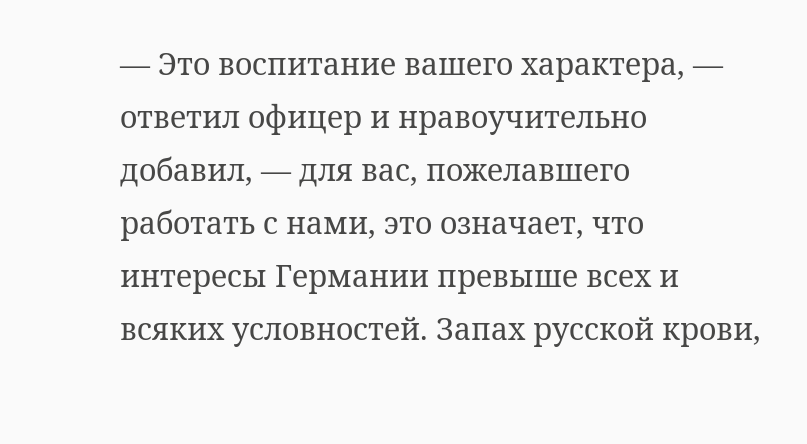— Это воспитание вашего характера, — ответил офицер и нравоучительно добавил, — для вас, пожелавшего работать с нами, это означает, что интересы Германии превыше всех и всяких условностей. Запах русской крови,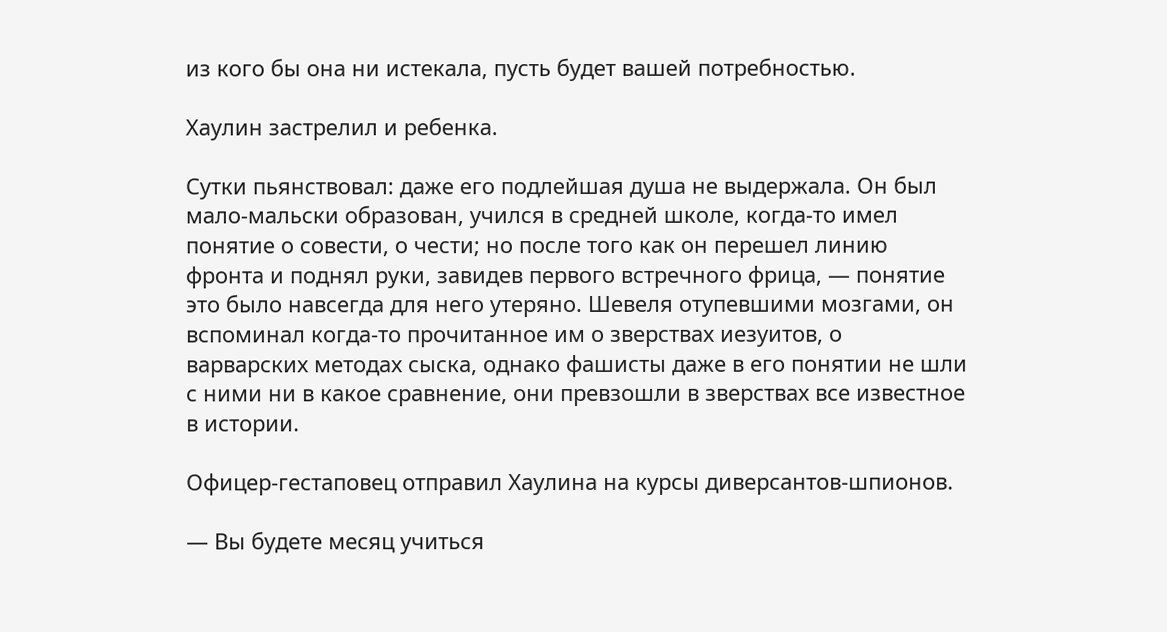из кого бы она ни истекала, пусть будет вашей потребностью.

Хаулин застрелил и ребенка.

Сутки пьянствовал: даже его подлейшая душа не выдержала. Он был мало-мальски образован, учился в средней школе, когда-то имел понятие о совести, о чести; но после того как он перешел линию фронта и поднял руки, завидев первого встречного фрица, — понятие это было навсегда для него утеряно. Шевеля отупевшими мозгами, он вспоминал когда-то прочитанное им о зверствах иезуитов, о варварских методах сыска, однако фашисты даже в его понятии не шли с ними ни в какое сравнение, они превзошли в зверствах все известное в истории.

Офицер-гестаповец отправил Хаулина на курсы диверсантов-шпионов.

— Вы будете месяц учиться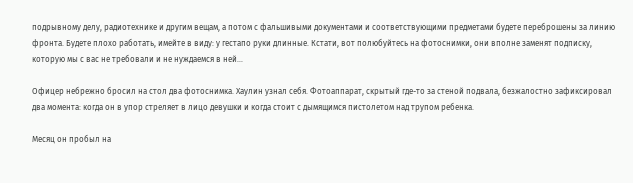подрывному делу, радиотехнике и другим вещам, а потом с фальшивыми документами и соответствующими предметами будете переброшены за линию фронта. Будете плохо работать, имейте в виду: у гестапо руки длинные. Кстати, вот полюбуйтесь на фотоснимки, они вполне заменят подписку, которую мы с вас не требовали и не нуждаемся в ней…

Офицер небрежно бросил на стол два фотоснимка. Хаулин узнал себя. Фотоаппарат, скрытый где-то за стеной подвала, безжалостно зафиксировал два момента: когда он в упор стреляет в лицо девушки и когда стоит с дымящимся пистолетом над трупом ребенка.

Месяц он пробыл на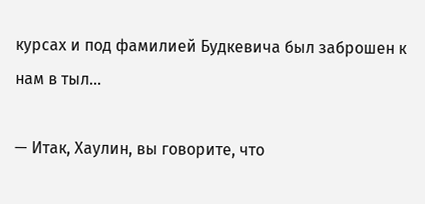курсах и под фамилией Будкевича был заброшен к нам в тыл…

— Итак, Хаулин, вы говорите, что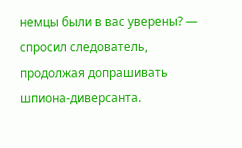немцы были в вас уверены? — спросил следователь, продолжая допрашивать шпиона-диверсанта.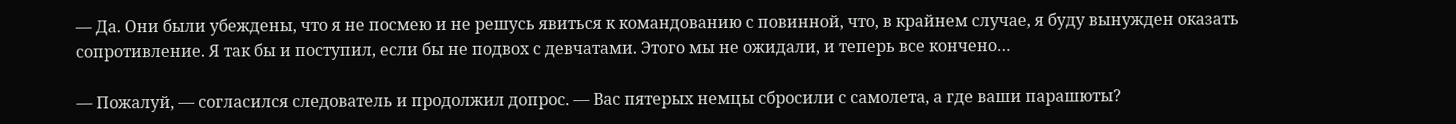— Да. Они были убеждены, что я не посмею и не решусь явиться к командованию с повинной, что, в крайнем случае, я буду вынужден оказать сопротивление. Я так бы и поступил, если бы не подвох с девчатами. Этого мы не ожидали, и теперь все кончено…

— Пожалуй, — согласился следователь и продолжил допрос. — Вас пятерых немцы сбросили с самолета, а где ваши парашюты?